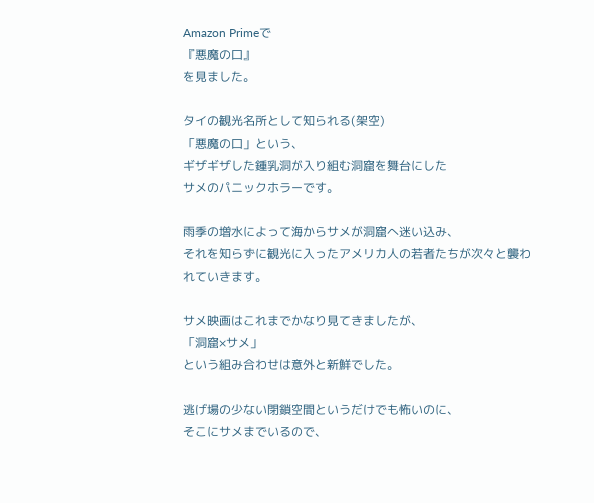Amazon Primeで
『悪魔の口』
を見ました。

タイの観光名所として知られる(架空)
「悪魔の口」という、
ギザギザした鍾乳洞が入り組む洞窟を舞台にした
サメのパニックホラーです。

雨季の増水によって海からサメが洞窟へ迷い込み、
それを知らずに観光に入ったアメリカ人の若者たちが次々と襲われていきます。

サメ映画はこれまでかなり見てきましたが、
「洞窟×サメ」
という組み合わせは意外と新鮮でした。

逃げ場の少ない閉鎖空間というだけでも怖いのに、
そこにサメまでいるので、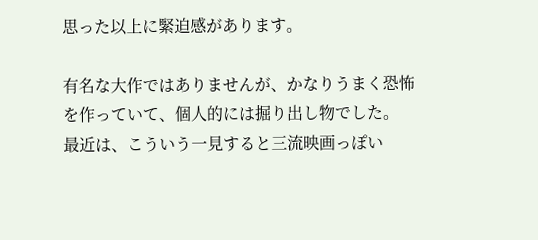思った以上に緊迫感があります。

有名な大作ではありませんが、かなりうまく恐怖を作っていて、個人的には掘り出し物でした。
最近は、こういう一見すると三流映画っぽい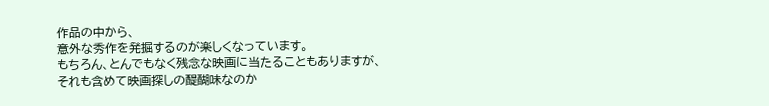作品の中から、
意外な秀作を発掘するのが楽しくなっています。
もちろん、とんでもなく残念な映画に当たることもありますが、
それも含めて映画探しの醍醐味なのか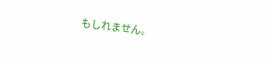もしれません。